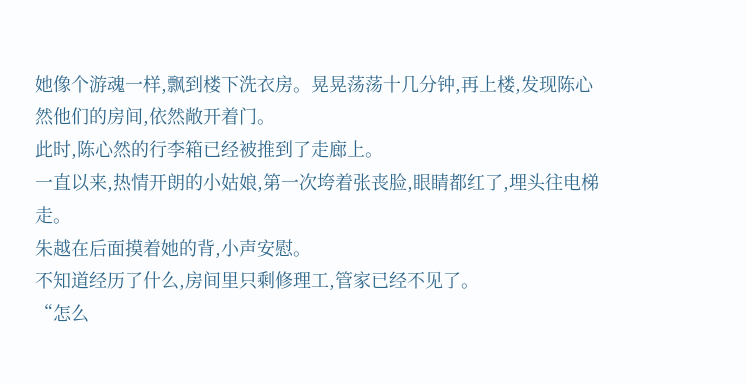她像个游魂一样,飘到楼下洗衣房。晃晃荡荡十几分钟,再上楼,发现陈心然他们的房间,依然敞开着门。
此时,陈心然的行李箱已经被推到了走廊上。
一直以来,热情开朗的小姑娘,第一次垮着张丧脸,眼睛都红了,埋头往电梯走。
朱越在后面摸着她的背,小声安慰。
不知道经历了什么,房间里只剩修理工,管家已经不见了。
“怎么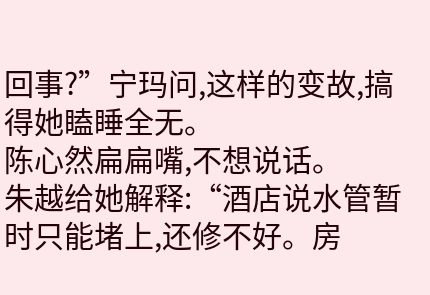回事?”宁玛问,这样的变故,搞得她瞌睡全无。
陈心然扁扁嘴,不想说话。
朱越给她解释:“酒店说水管暂时只能堵上,还修不好。房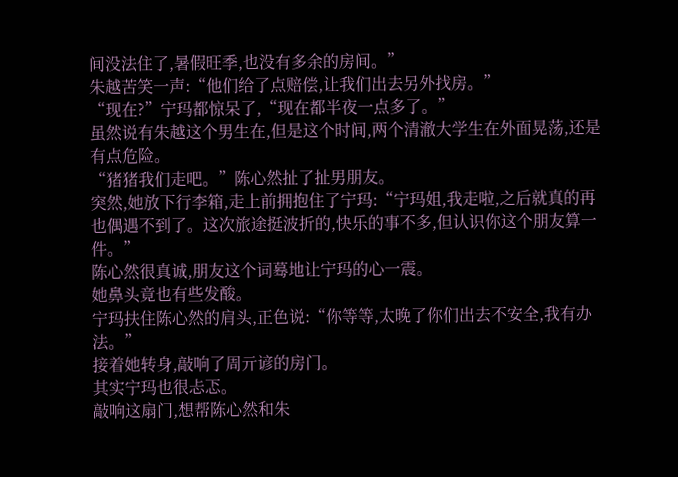间没法住了,暑假旺季,也没有多余的房间。”
朱越苦笑一声:“他们给了点赔偿,让我们出去另外找房。”
“现在?”宁玛都惊呆了,“现在都半夜一点多了。”
虽然说有朱越这个男生在,但是这个时间,两个清澈大学生在外面晃荡,还是有点危险。
“猪猪我们走吧。”陈心然扯了扯男朋友。
突然,她放下行李箱,走上前拥抱住了宁玛:“宁玛姐,我走啦,之后就真的再也偶遇不到了。这次旅途挺波折的,快乐的事不多,但认识你这个朋友算一件。”
陈心然很真诚,朋友这个词蓦地让宁玛的心一震。
她鼻头竟也有些发酸。
宁玛扶住陈心然的肩头,正色说:“你等等,太晚了你们出去不安全,我有办法。”
接着她转身,敲响了周亓谚的房门。
其实宁玛也很忐忑。
敲响这扇门,想帮陈心然和朱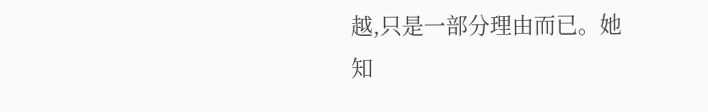越,只是一部分理由而已。她知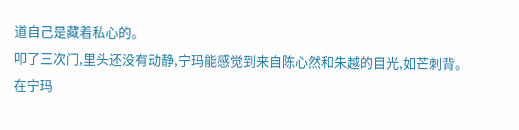道自己是藏着私心的。
叩了三次门,里头还没有动静,宁玛能感觉到来自陈心然和朱越的目光,如芒刺背。
在宁玛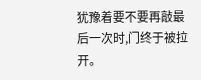犹豫着要不要再敲最后一次时,门终于被拉开。